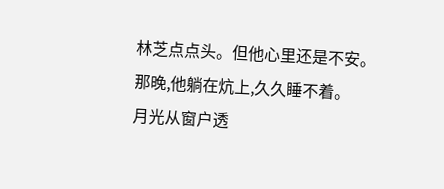林芝点点头。但他心里还是不安。
那晚,他躺在炕上,久久睡不着。
月光从窗户透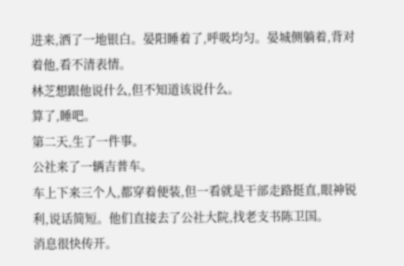进来,洒了一地银白。晏阳睡着了,呼吸均匀。晏城侧躺着,背对着他,看不清表情。
林芝想跟他说什么,但不知道该说什么。
算了,睡吧。
第二天,生了一件事。
公社来了一辆吉普车。
车上下来三个人,都穿着便装,但一看就是干部走路挺直,眼神锐利,说话简短。他们直接去了公社大院,找老支书陈卫国。
消息很快传开。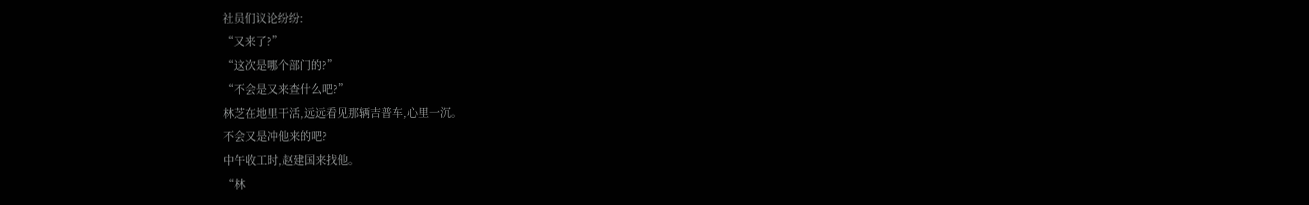社员们议论纷纷:
“又来了?”
“这次是哪个部门的?”
“不会是又来查什么吧?”
林芝在地里干活,远远看见那辆吉普车,心里一沉。
不会又是冲他来的吧?
中午收工时,赵建国来找他。
“林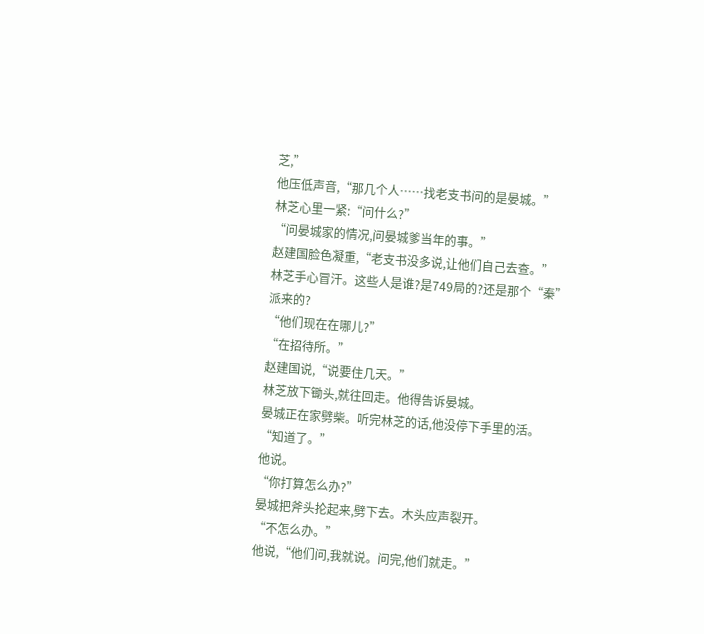芝,”
他压低声音,“那几个人……找老支书问的是晏城。”
林芝心里一紧:“问什么?”
“问晏城家的情况,问晏城爹当年的事。”
赵建国脸色凝重,“老支书没多说,让他们自己去查。”
林芝手心冒汗。这些人是谁?是749局的?还是那个“秦”
派来的?
“他们现在在哪儿?”
“在招待所。”
赵建国说,“说要住几天。”
林芝放下锄头,就往回走。他得告诉晏城。
晏城正在家劈柴。听完林芝的话,他没停下手里的活。
“知道了。”
他说。
“你打算怎么办?”
晏城把斧头抡起来,劈下去。木头应声裂开。
“不怎么办。”
他说,“他们问,我就说。问完,他们就走。”